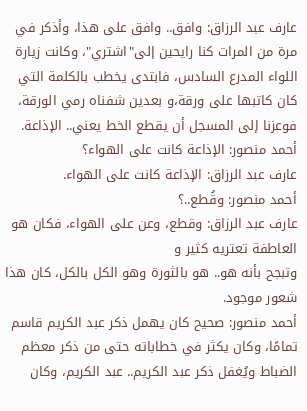عارف عبد الرزاق: وافق.. وافق على هذا، وأذكر في مرة من المرات كنا رايحين إلى"اشتري"، وكانت زيارة اللواء المدرع السادس، فابتدى يخطب بالكلمة التي كان كاتبها على ورقة،و بعدين شفناه رمي الورقة، فوعزنا إلى المسجل أن يقطع الخط يعني.. الإذاعة.
أحمد منصور: الإذاعة كانت على الهواء؟
عارف عبد الرزاق: الإذاعة كانت على الهواء.
أحمد منصور: وقُطع..؟
عارف عبد الرزاق: وقطع، وعن على الهواء، فكان هو العاطفة تعتريه كثير و
وتبجح بأنه هو.. هو بالثورة وهو الكل بالكل، كان هذا شعور موجود.
أحمد منصور: صحيح كان يهمل ذكر عبد الكريم قاسم تمامًا، وكان يكثر في خطاباته حتى من ذكر معظم الضباط ويُغفل ذكر عبد الكريم.. عبد الكريم، وكان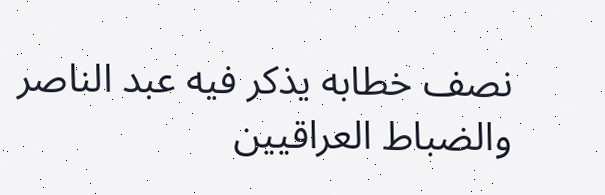نصف خطابه يذكر فيه عبد الناصر والضباط العراقيين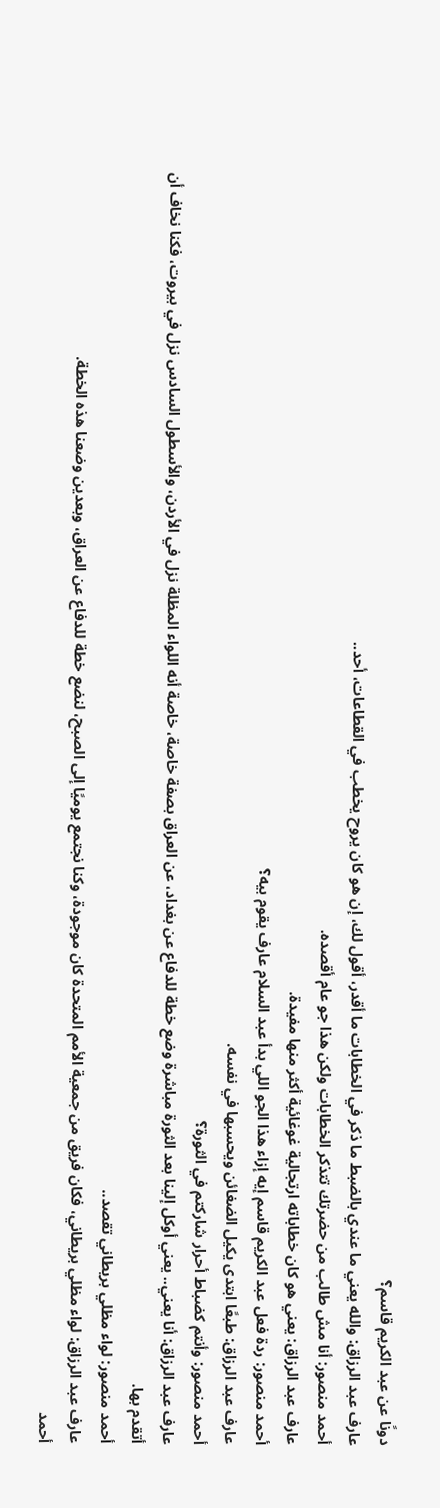دونًا عن عبد الكريم قاسم؟
عارف عبد الرزاق: والله يعني ما عندي بالضبط ما ذكر في الخطابات ما أقدر، أقول لك، إن هو كان يروح يخطب في القطاعات، أحد..
أحمد منصور: أنا مش طالب من حضرتك تتذكر الخطابات ولكن هذا جو عام أقصده.
عارف عبد الرزاق: يعني هو كان خطاباته ارتجالية غوغائية أكثر منها مفيدة.
أحمد منصور: ردة فعل عبد الكريم قاسم إيه إزاء هذا الجو اللي بدأ عبد السلام عارف يقوم بيه؟
عارف عبد الرزاق: طبعًا ابتدى يكيل الضغائن ويحسبها في نفسه.
أحمد منصور: وأنتم كضباط أحرار شاركتم في الثورة؟
عارف عبد الرزاق: أنا يعني.. يعني أوكل إلينا بعد الثورة مباشرة وضع خطة للدفاع عن بغداد، عن العراق بصفة خاصة، خاصة أنه اللواء المظلة نزل في الأردن، والأسطول السادس نزل في بيروت، فكنا نخاف أن أتقدم بها.
أحمد منصور: لواء مظلي بريطاني تقصد..
عارف عبد الرزاق: لواء مظلي بريطاني، فكان فريق من جمعية الأمم المتحدة كان موجودة، وكنا نجتمع يوميًا إلى الصبح، لنضع خطة للدفاع عن العراق، وبعدين وضعنا هذه الخطة.
أحمد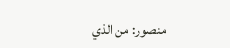منصور: من الذي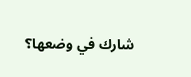شارك في وضعها؟